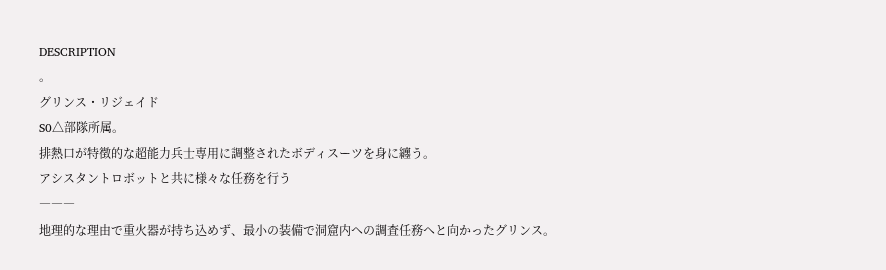DESCRIPTION
。
グリンス・リジェイド
S0△部隊所属。
排熱口が特徴的な超能力兵士専用に調整されたボディスーツを身に纏う。
アシスタントロボットと共に様々な任務を行う
―――
地理的な理由で重火器が持ち込めず、最小の装備で洞窟内への調査任務へと向かったグリンス。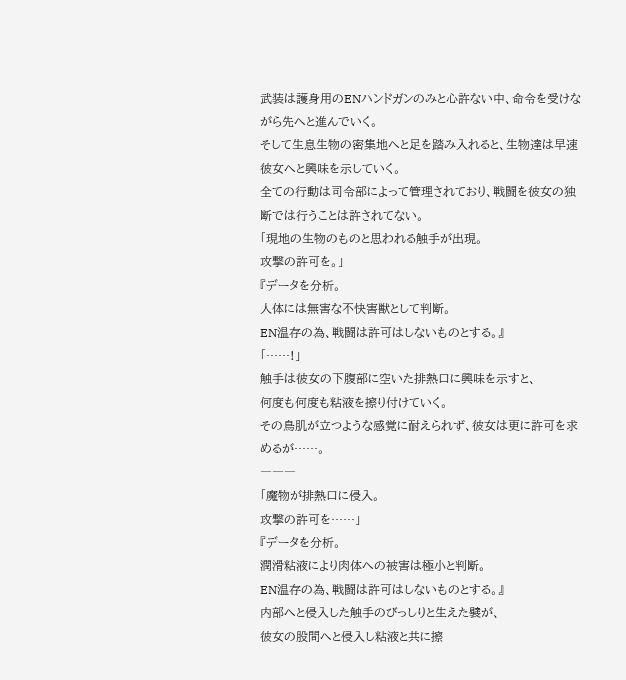武装は護身用のENハンドガンのみと心許ない中、命令を受けながら先へと進んでいく。
そして生息生物の密集地へと足を踏み入れると、生物達は早速彼女へと興味を示していく。
全ての行動は司令部によって管理されており、戦闘を彼女の独断では行うことは許されてない。
「現地の生物のものと思われる触手が出現。
攻撃の許可を。」
『データを分析。
人体には無害な不快害獣として判断。
EN温存の為、戦闘は許可はしないものとする。』
「……!」
触手は彼女の下腹部に空いた排熱口に興味を示すと、
何度も何度も粘液を擦り付けていく。
その鳥肌が立つような感覚に耐えられず、彼女は更に許可を求めるが……。
―――
「魔物が排熱口に侵入。
攻撃の許可を……」
『データを分析。
潤滑粘液により肉体への被害は極小と判断。
EN温存の為、戦闘は許可はしないものとする。』
内部へと侵入した触手のびっしりと生えた襞が、
彼女の股間へと侵入し粘液と共に擦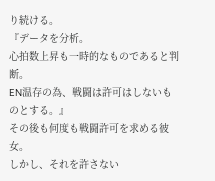り続ける。
『データを分析。
心拍数上昇も一時的なものであると判断。
EN温存の為、戦闘は許可はしないものとする。』
その後も何度も戦闘許可を求める彼女。
しかし、それを許さない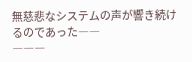無慈悲なシステムの声が響き続けるのであった――
―――